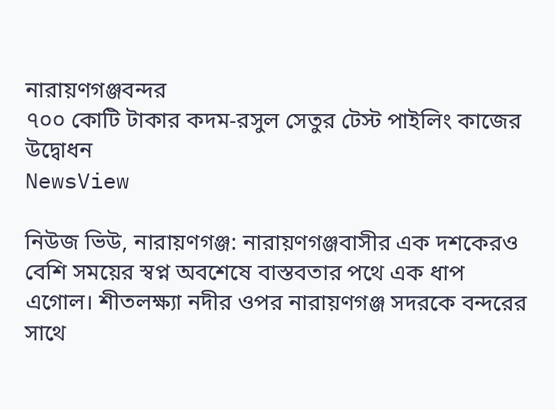নারায়ণগঞ্জবন্দর
৭০০ কোটি টাকার কদম-রসুল সেতুর টেস্ট পাইলিং কাজের উদ্বোধন
NewsView

নিউজ ভিউ, নারায়ণগঞ্জ: নারায়ণগঞ্জবাসীর এক দশকেরও বেশি সময়ের স্বপ্ন অবশেষে বাস্তবতার পথে এক ধাপ এগোল। শীতলক্ষ্যা নদীর ওপর নারায়ণগঞ্জ সদরকে বন্দরের সাথে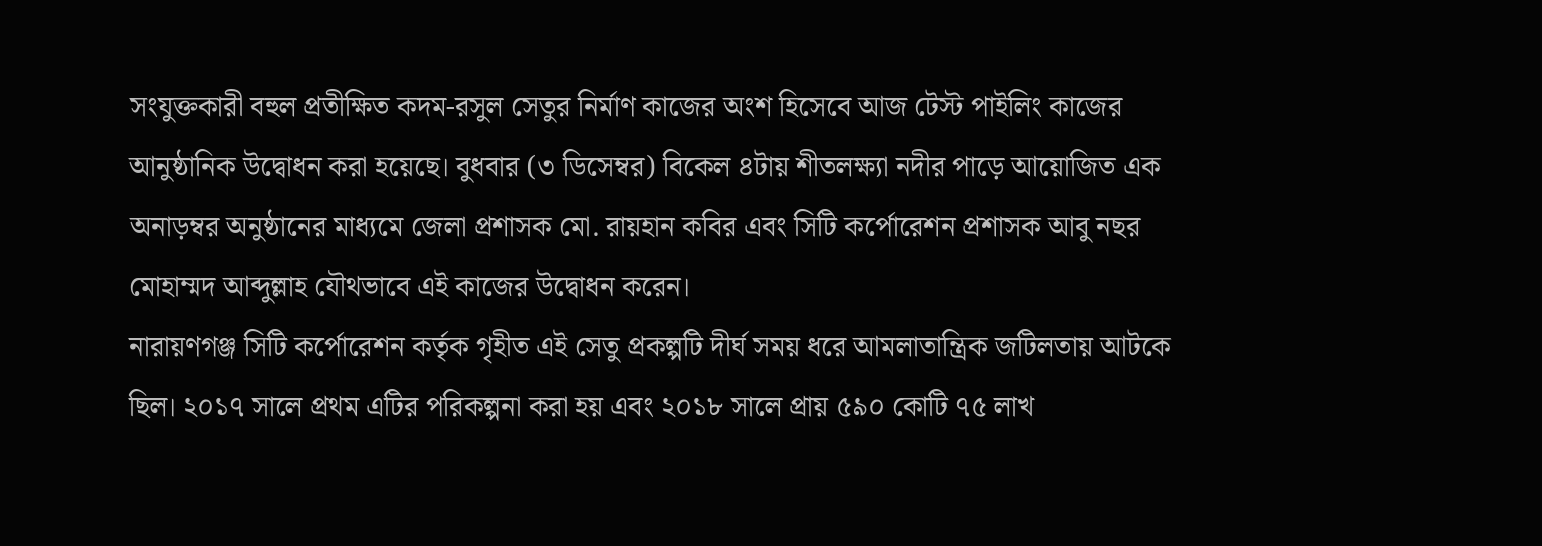সংযুক্তকারী বহুল প্রতীক্ষিত কদম-রসুল সেতুর নির্মাণ কাজের অংশ হিসেবে আজ টেস্ট পাইলিং কাজের আনুষ্ঠানিক উদ্বোধন করা হয়েছে। বুধবার (৩ ডিসেম্বর) বিকেল ৪টায় শীতলক্ষ্যা নদীর পাড়ে আয়োজিত এক অনাড়ম্বর অনুষ্ঠানের মাধ্যমে জেলা প্রশাসক মো. রায়হান কবির এবং সিটি কর্পোরেশন প্রশাসক আবু নছর মোহাম্মদ আব্দুল্লাহ যৌথভাবে এই কাজের উদ্বোধন করেন।
নারায়ণগঞ্জ সিটি কর্পোরেশন কর্তৃক গৃহীত এই সেতু প্রকল্পটি দীর্ঘ সময় ধরে আমলাতান্ত্রিক জটিলতায় আটকে ছিল। ২০১৭ সালে প্রথম এটির পরিকল্পনা করা হয় এবং ২০১৮ সালে প্রায় ৫৯০ কোটি ৭৫ লাখ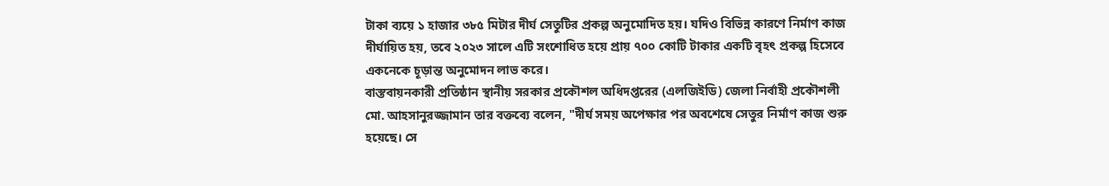টাকা ব্যয়ে ১ হাজার ৩৮৫ মিটার দীর্ঘ সেতুটির প্রকল্প অনুমোদিত হয়। যদিও বিভিন্ন কারণে নির্মাণ কাজ দীর্ঘায়িত হয়, তবে ২০২৩ সালে এটি সংশোধিত হয়ে প্রায় ৭০০ কোটি টাকার একটি বৃহৎ প্রকল্প হিসেবে একনেকে চূড়ান্ত অনুমোদন লাভ করে।
বাস্তবায়নকারী প্রতিষ্ঠান স্থানীয় সরকার প্রকৌশল অধিদপ্তরের (এলজিইডি) জেলা নির্বাহী প্রকৌশলী মো. আহসানুরজ্জামান তার বক্তব্যে বলেন, "দীর্ঘ সময় অপেক্ষার পর অবশেষে সেতুর নির্মাণ কাজ শুরু হয়েছে। সে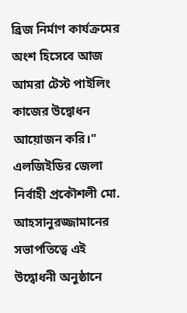ব্রিজ নির্মাণ কার্যক্রমের অংশ হিসেবে আজ আমরা টেস্ট পাইলিং কাজের উদ্বোধন আয়োজন করি।"
এলজিইডির জেলা নির্বাহী প্রকৌশলী মো. আহসানুরজ্জামানের সভাপতিত্বে এই উদ্বোধনী অনুষ্ঠানে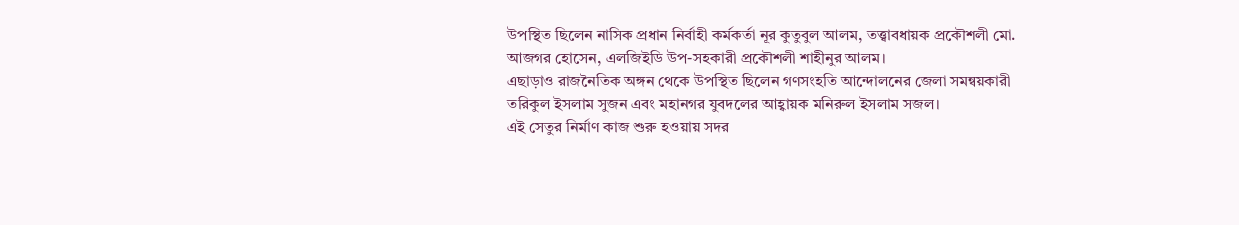উপস্থিত ছিলেন নাসিক প্রধান নির্বাহী কর্মকর্তা নূর কুতুবুল আলম, তত্ত্বাবধায়ক প্রকৌশলী মো. আজগর হোসেন, এলজিইডি উপ-সহকারী প্রকৌশলী শাহীনুর আলম।
এছাড়াও রাজনৈতিক অঙ্গন থেকে উপস্থিত ছিলেন গণসংহতি আন্দোলনের জেলা সমন্বয়কারী তরিকুল ইসলাম সুজন এবং মহানগর যুবদলের আহ্বায়ক মনিরুল ইসলাম সজল।
এই সেতুর নির্মাণ কাজ শুরু হওয়ায় সদর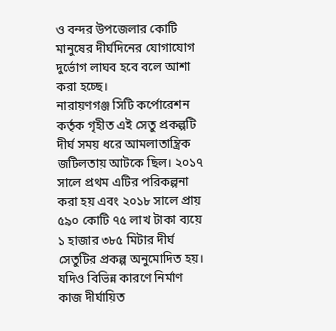ও বন্দর উপজেলার কোটি মানুষের দীর্ঘদিনের যোগাযোগ দুর্ভোগ লাঘব হবে বলে আশা করা হচ্ছে।
নারায়ণগঞ্জ সিটি কর্পোরেশন কর্তৃক গৃহীত এই সেতু প্রকল্পটি দীর্ঘ সময় ধরে আমলাতান্ত্রিক জটিলতায় আটকে ছিল। ২০১৭ সালে প্রথম এটির পরিকল্পনা করা হয় এবং ২০১৮ সালে প্রায় ৫৯০ কোটি ৭৫ লাখ টাকা ব্যয়ে ১ হাজার ৩৮৫ মিটার দীর্ঘ সেতুটির প্রকল্প অনুমোদিত হয়। যদিও বিভিন্ন কারণে নির্মাণ কাজ দীর্ঘায়িত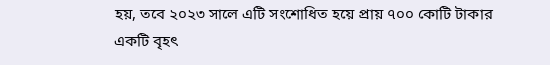হয়, তবে ২০২৩ সালে এটি সংশোধিত হয়ে প্রায় ৭০০ কোটি টাকার একটি বৃহৎ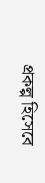প্রকল্প হিসেবে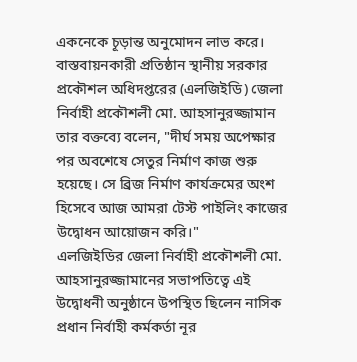একনেকে চূড়ান্ত অনুমোদন লাভ করে।
বাস্তবায়নকারী প্রতিষ্ঠান স্থানীয় সরকার প্রকৌশল অধিদপ্তরের (এলজিইডি) জেলা নির্বাহী প্রকৌশলী মো. আহসানুরজ্জামান তার বক্তব্যে বলেন, "দীর্ঘ সময় অপেক্ষার পর অবশেষে সেতুর নির্মাণ কাজ শুরু হয়েছে। সে ব্রিজ নির্মাণ কার্যক্রমের অংশ হিসেবে আজ আমরা টেস্ট পাইলিং কাজের উদ্বোধন আয়োজন করি।"
এলজিইডির জেলা নির্বাহী প্রকৌশলী মো. আহসানুরজ্জামানের সভাপতিত্বে এই উদ্বোধনী অনুষ্ঠানে উপস্থিত ছিলেন নাসিক প্রধান নির্বাহী কর্মকর্তা নূর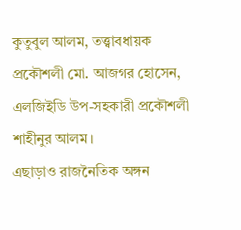কুতুবুল আলম, তত্ত্বাবধায়ক প্রকৌশলী মো. আজগর হোসেন, এলজিইডি উপ-সহকারী প্রকৌশলী শাহীনুর আলম।
এছাড়াও রাজনৈতিক অঙ্গন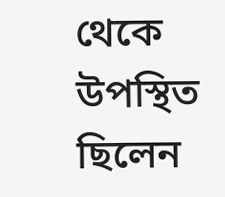থেকে উপস্থিত ছিলেন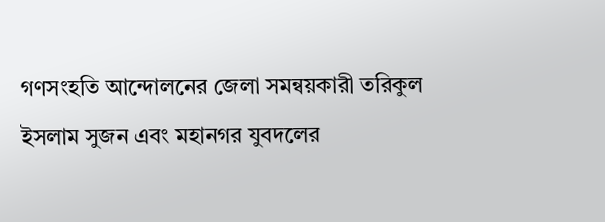গণসংহতি আন্দোলনের জেলা সমন্বয়কারী তরিকুল ইসলাম সুজন এবং মহানগর যুবদলের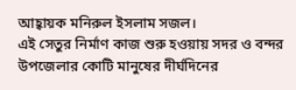আহ্বায়ক মনিরুল ইসলাম সজল।
এই সেতুর নির্মাণ কাজ শুরু হওয়ায় সদর ও বন্দর উপজেলার কোটি মানুষের দীর্ঘদিনের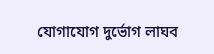যোগাযোগ দুর্ভোগ লাঘব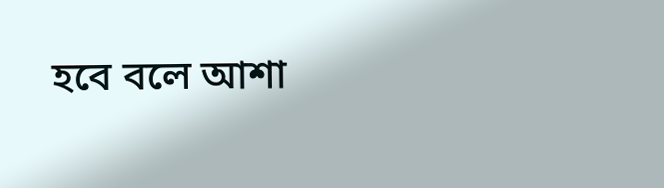হবে বলে আশা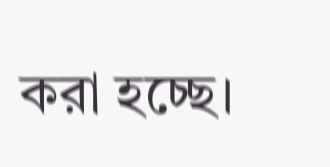করা হচ্ছে।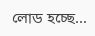লোড হচ্ছে...